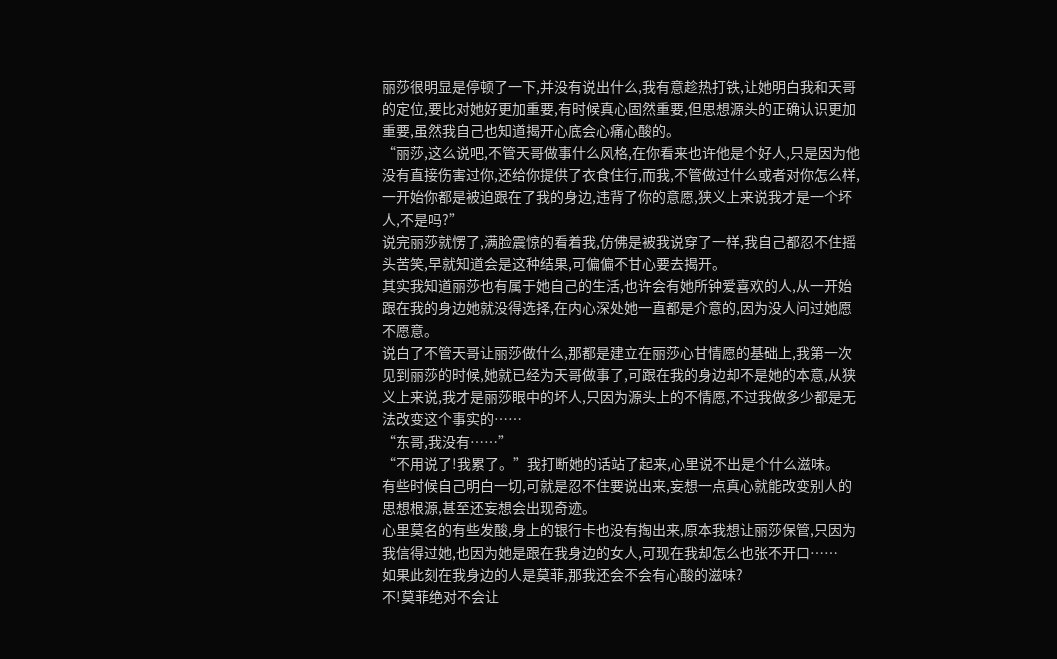丽莎很明显是停顿了一下,并没有说出什么,我有意趁热打铁,让她明白我和天哥的定位,要比对她好更加重要,有时候真心固然重要,但思想源头的正确认识更加重要,虽然我自己也知道揭开心底会心痛心酸的。
“丽莎,这么说吧,不管天哥做事什么风格,在你看来也许他是个好人,只是因为他没有直接伤害过你,还给你提供了衣食住行,而我,不管做过什么或者对你怎么样,一开始你都是被迫跟在了我的身边,违背了你的意愿,狭义上来说我才是一个坏人,不是吗?”
说完丽莎就愣了,满脸震惊的看着我,仿佛是被我说穿了一样,我自己都忍不住摇头苦笑,早就知道会是这种结果,可偏偏不甘心要去揭开。
其实我知道丽莎也有属于她自己的生活,也许会有她所钟爱喜欢的人,从一开始跟在我的身边她就没得选择,在内心深处她一直都是介意的,因为没人问过她愿不愿意。
说白了不管天哥让丽莎做什么,那都是建立在丽莎心甘情愿的基础上,我第一次见到丽莎的时候,她就已经为天哥做事了,可跟在我的身边却不是她的本意,从狭义上来说,我才是丽莎眼中的坏人,只因为源头上的不情愿,不过我做多少都是无法改变这个事实的……
“东哥,我没有……”
“不用说了!我累了。”我打断她的话站了起来,心里说不出是个什么滋味。
有些时候自己明白一切,可就是忍不住要说出来,妄想一点真心就能改变别人的思想根源,甚至还妄想会出现奇迹。
心里莫名的有些发酸,身上的银行卡也没有掏出来,原本我想让丽莎保管,只因为我信得过她,也因为她是跟在我身边的女人,可现在我却怎么也张不开口……
如果此刻在我身边的人是莫菲,那我还会不会有心酸的滋味?
不!莫菲绝对不会让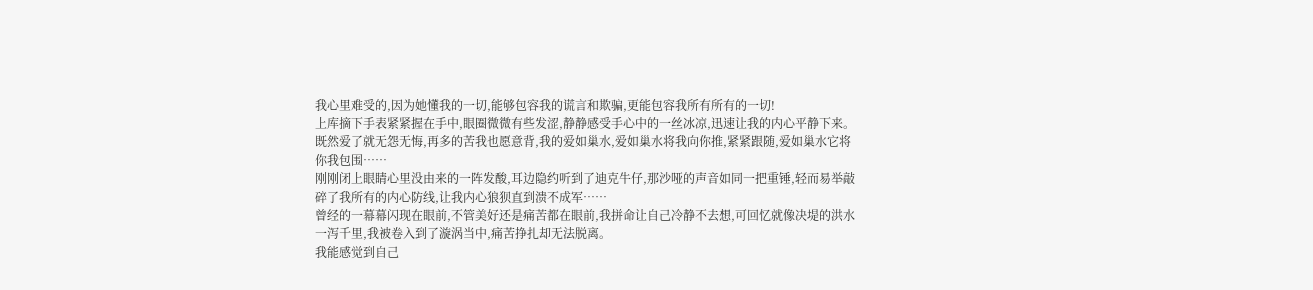我心里难受的,因为她懂我的一切,能够包容我的谎言和欺骗,更能包容我所有所有的一切!
上库摘下手表紧紧握在手中,眼圈微微有些发涩,静静感受手心中的一丝冰凉,迅速让我的内心平静下来。
既然爱了就无怨无悔,再多的苦我也愿意背,我的爱如巢水,爱如巢水将我向你推,紧紧跟随,爱如巢水它将你我包围……
刚刚闭上眼睛心里没由来的一阵发酸,耳边隐约听到了迪克牛仔,那沙哑的声音如同一把重锤,轻而易举敲碎了我所有的内心防线,让我内心狼狈直到溃不成军……
曾经的一幕幕闪现在眼前,不管美好还是痛苦都在眼前,我拼命让自己冷静不去想,可回忆就像决堤的洪水一泻千里,我被卷入到了漩涡当中,痛苦挣扎却无法脱离。
我能感觉到自己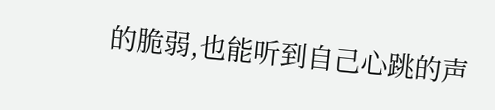的脆弱,也能听到自己心跳的声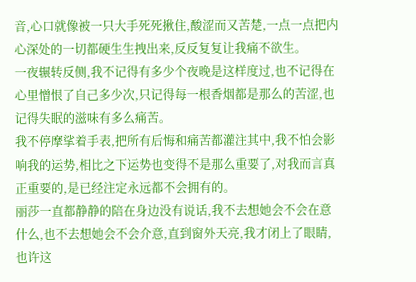音,心口就像被一只大手死死揪住,酸涩而又苦楚,一点一点把内心深处的一切都硬生生拽出来,反反复复让我痛不欲生。
一夜辗转反侧,我不记得有多少个夜晚是这样度过,也不记得在心里憎恨了自己多少次,只记得每一根香烟都是那么的苦涩,也记得失眠的滋味有多么痛苦。
我不停摩挲着手表,把所有后悔和痛苦都灌注其中,我不怕会影响我的运势,相比之下运势也变得不是那么重要了,对我而言真正重要的,是已经注定永远都不会拥有的。
丽莎一直都静静的陪在身边没有说话,我不去想她会不会在意什么,也不去想她会不会介意,直到窗外天亮,我才闭上了眼睛,也许这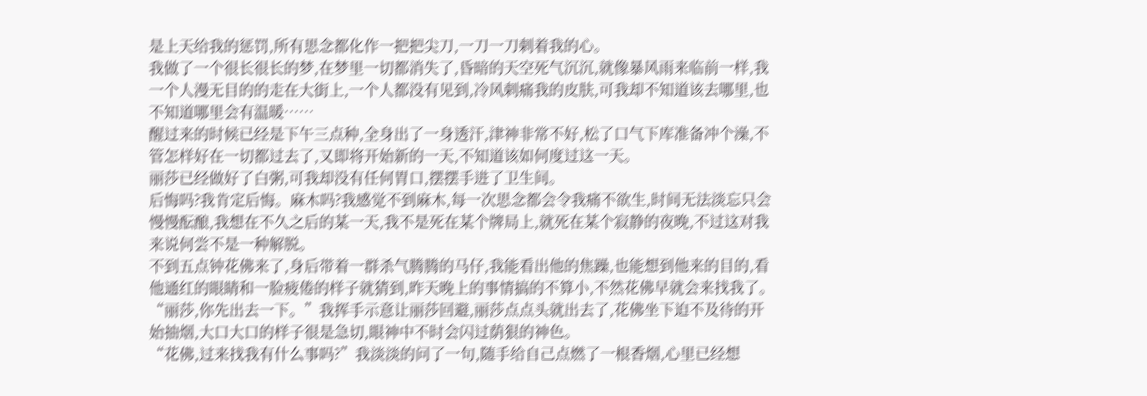是上天给我的惩罚,所有思念都化作一把把尖刀,一刀一刀剌着我的心。
我做了一个很长很长的梦,在梦里一切都消失了,昏暗的天空死气沉沉,就像暴风雨来临前一样,我一个人漫无目的的走在大街上,一个人都没有见到,冷风剌痛我的皮肤,可我却不知道该去哪里,也不知道哪里会有温暖……
醒过来的时候已经是下午三点种,全身出了一身透汗,津神非常不好,松了口气下库准备冲个澡,不管怎样好在一切都过去了,又即将开始新的一天,不知道该如何度过这一天。
丽莎已经做好了白粥,可我却没有任何胃口,摆摆手进了卫生间。
后悔吗?我肯定后悔。麻木吗?我感觉不到麻木,每一次思念都会令我痛不欲生,时间无法淡忘只会慢慢酝酿,我想在不久之后的某一天,我不是死在某个牌局上,就死在某个寂静的夜晚,不过这对我来说何尝不是一种解脱。
不到五点钟花佛来了,身后带着一群杀气腾腾的马仔,我能看出他的焦躁,也能想到他来的目的,看他通红的眼睛和一脸疲倦的样子就猜到,昨天晚上的事情搞的不算小,不然花佛早就会来找我了。
“丽莎,你先出去一下。”我挥手示意让丽莎回避,丽莎点点头就出去了,花佛坐下迫不及待的开始抽烟,大口大口的样子很是急切,眼神中不时会闪过荫狠的神色。
“花佛,过来找我有什么事吗?”我淡淡的问了一句,随手给自己点燃了一根香烟,心里已经想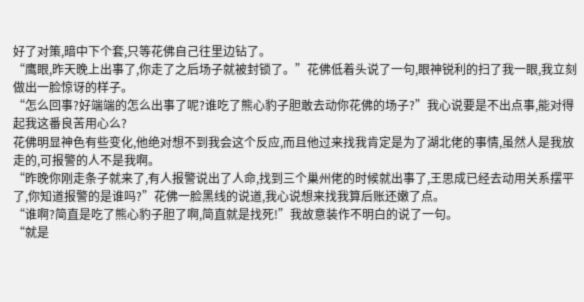好了对策,暗中下个套,只等花佛自己往里边钻了。
“鹰眼,昨天晚上出事了,你走了之后场子就被封锁了。”花佛低着头说了一句,眼神锐利的扫了我一眼,我立刻做出一脸惊讶的样子。
“怎么回事?好端端的怎么出事了呢?谁吃了熊心豹子胆敢去动你花佛的场子?”我心说要是不出点事,能对得起我这番良苦用心么?
花佛明显神色有些变化,他绝对想不到我会这个反应,而且他过来找我肯定是为了湖北佬的事情,虽然人是我放走的,可报警的人不是我啊。
“昨晚你刚走条子就来了,有人报警说出了人命,找到三个巢州佬的时候就出事了,王思成已经去动用关系摆平了,你知道报警的是谁吗?”花佛一脸黑线的说道,我心说想来找我算后账还嫩了点。
“谁啊?简直是吃了熊心豹子胆了啊,简直就是找死!”我故意装作不明白的说了一句。
“就是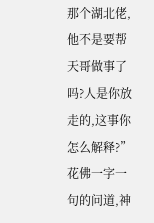那个湖北佬,他不是要帮天哥做事了吗?人是你放走的,这事你怎么解释?”花佛一字一句的问道,神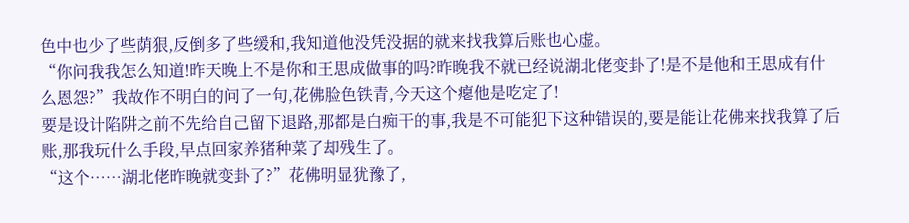色中也少了些荫狠,反倒多了些缓和,我知道他没凭没据的就来找我算后账也心虚。
“你问我我怎么知道!昨天晚上不是你和王思成做事的吗?昨晚我不就已经说湖北佬变卦了!是不是他和王思成有什么恩怨?”我故作不明白的问了一句,花佛脸色铁青,今天这个瘪他是吃定了!
要是设计陷阱之前不先给自己留下退路,那都是白痴干的事,我是不可能犯下这种错误的,要是能让花佛来找我算了后账,那我玩什么手段,早点回家养猪种菜了却残生了。
“这个……湖北佬昨晚就变卦了?”花佛明显犹豫了,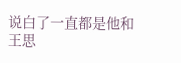说白了一直都是他和王思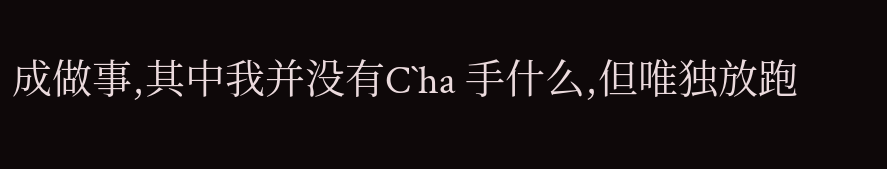成做事,其中我并没有C`ha 手什么,但唯独放跑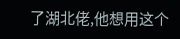了湖北佬,他想用这个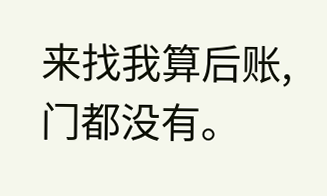来找我算后账,门都没有。